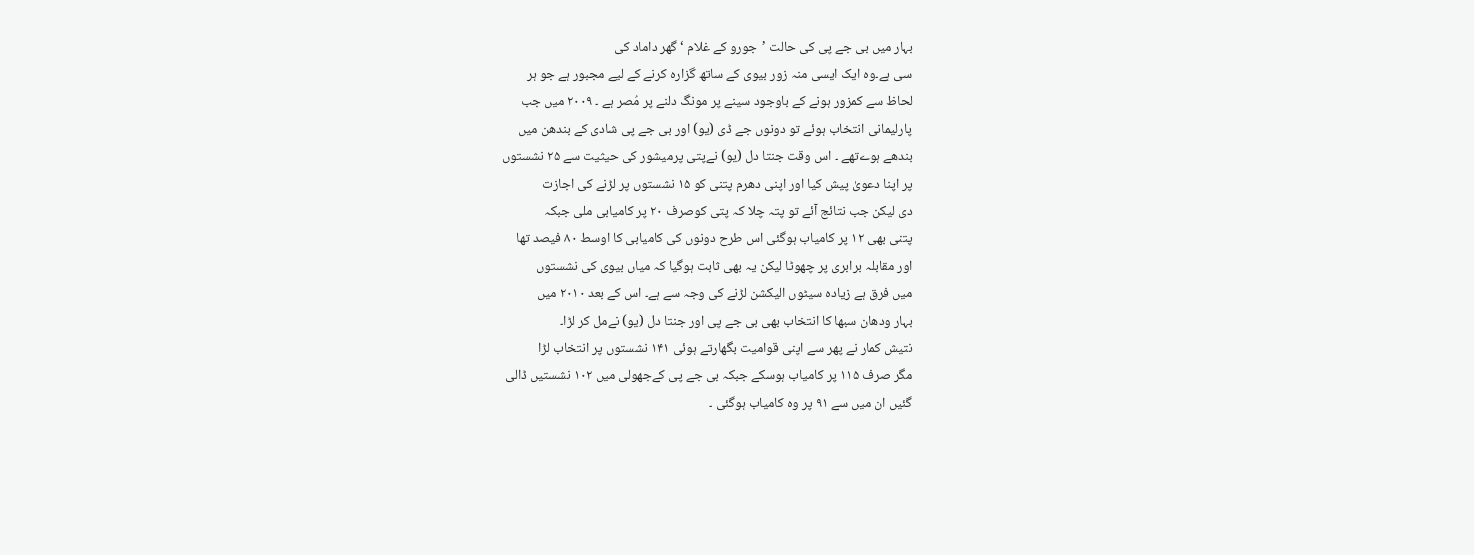بہار میں بی جے پی کی حالت ’جورو کے غلام ‘ گھر داماد کی
سی ہے۔وہ ایک ایسی منہ زور بیوی کے ساتھ گزارہ کرنے کے لیے مجبور ہے جو ہر
لحاظ سے کمزور ہونے کے باوجود سینے پر مونگ دلنے پر مُصر ہے ۔ ۲۰۰۹ میں جب
پارلیمانی انتخاب ہوئے تو دونوں جے ڈی (یو) اور بی جے پی شادی کے بندھن میں
بندھے ہوےتھے ۔ اس وقت جنتا دل (یو) نےپتی پرمیشور کی حیثیت سے ۲۵ نشستوں
پر اپنا دعویٰ پیش کیا اور اپنی دھرم پتنی کو ۱۵ نشستوں پر لڑنے کی اجازت
دی لیکن جب نتائج آئے تو پتہ چلا کہ پتی کوصرف ۲۰ پر کامیابی ملی جبکہ
پتنی بھی ۱۲ پر کامیاب ہوگئی اس طرح دونوں کی کامیابی کا اوسط ۸۰ فیصد تھا
اور مقابلہ برابری پر چھوٹا لیکن یہ بھی ثابت ہوگیا کہ میاں بیوی کی نشستوں
میں فرق ہے زیادہ سیٹوں الیکشن لڑنے کی وجہ سے ہے۔ اس کے بعد ۲۰۱۰ میں
بہار ودھان سبھا کا انتخاب بھی بی جے پی اور جنتا دل (یو) نےمل کر لڑا۔
نتیش کمار نے پھر سے اپنی قوامیت بگھارتے ہوئی ۱۴۱ نشستوں پر انتخاب لڑا
مگر صرف ۱۱۵ پر کامیاب ہوسکے جبکہ بی جے پی کےجھولی میں ۱۰۲ نشستیں ڈالی
گئیں ان میں سے ۹۱ پر وہ کامیاب ہوگئی ۔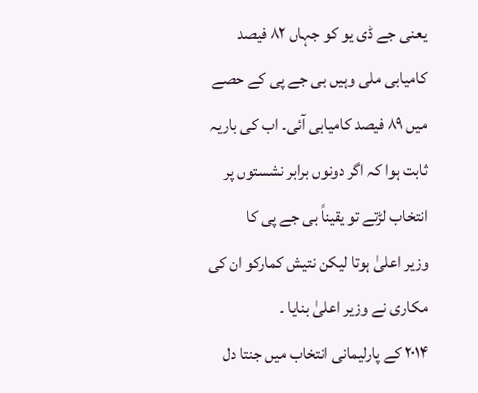یعنی جے ڈی یو کو جہاں ۸۲ فیصد
کامیابی ملی وہیں بی جے پی کے حصے میں ۸۹ فیصد کامیابی آئی۔ اب کی باریہ
ثابت ہوا کہ اگر دونوں برابر نشستوں پر انتخاب لڑتے تو یقیناً بی جے پی کا
وزیر اعلیٰ ہوتا لیکن نتیش کمارکو ان کی مکاری نے وزیر اعلیٰ بنایا ۔
۲۰۱۴ کے پارلیمانی انتخاب میں جنتا دل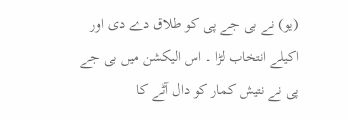(یو) نے بی جے پی کو طلاق دے دی اور
اکیلے انتخاب لڑا ۔ اس الیکشن میں بی جے پی نے نتیش کمار کو دال آٹے کا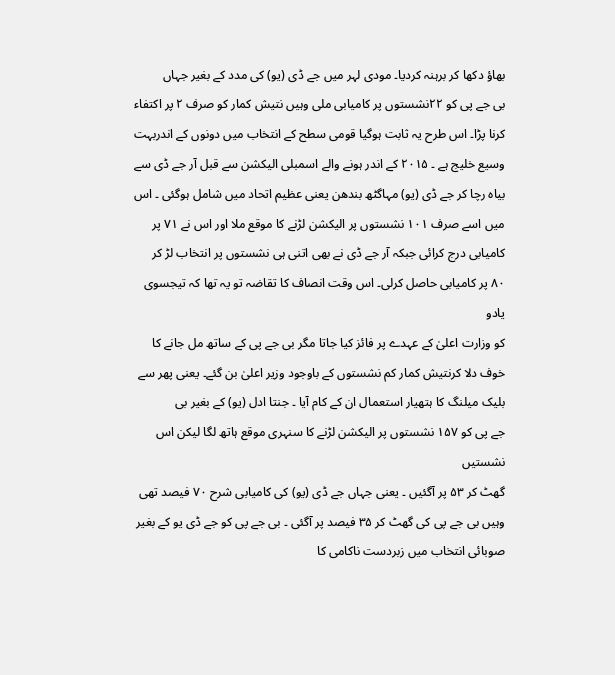بھاؤ دکھا کر برہنہ کردیا۔ مودی لہر میں جے ڈی (یو) کی مدد کے بغیر جہاں
بی جے پی کو ۲۲نشستوں پر کامیابی ملی وہیں نتیش کمار کو صرف ۲ پر اکتفاء
کرنا پڑا۔ اس طرح یہ ثابت ہوگیا قومی سطح کے انتخاب میں دونوں کے اندربہت
وسیع خلیج ہے ۔ ۲۰۱۵ کے اندر ہونے والے اسمبلی الیکشن سے قبل آر جے ڈی سے
بیاہ رچا کر جے ڈی (یو) مہاگٹھ بندھن یعنی عظیم اتحاد میں شامل ہوگئی ۔ اس
میں اسے صرف ۱۰۱ نشستوں پر الیکشن لڑنے کا موقع ملا اور اس نے ۷۱ پر
کامیابی درج کرائی جبکہ آر جے ڈی نے بھی اتنی ہی نشستوں پر انتخاب لڑ کر
۸۰ پر کامیابی حاصل کرلی۔ اس وقت انصاف کا تقاضہ تو یہ تھا کہ تیجسوی یادو
کو وزارت اعلیٰ کے عہدے پر فائز کیا جاتا مگر بی جے پی کے ساتھ مل جانے کا
خوف دلا کرنتیش کمار کم نشستوں کے باوجود وزیر اعلیٰ بن گئے۔ یعنی پھر سے
بلیک میلنگ کا ہتھیار استعمال ان کے کام آیا ۔ جنتا ادل (یو) کے بغیر بی
جے پی کو ۱۵۷ نشستوں پر الیکشن لڑنے کا سنہری موقع ہاتھ لگا لیکن اس نشستیں
گھٹ کر ۵۳ پر آگئیں ۔ یعنی جہاں جے ڈی (یو) کی کامیابی شرح ۷۰ فیصد تھی
وہیں بی جے پی کی گھٹ کر ۳۵ فیصد پر آگئی ۔ بی جے پی کو جے ڈی یو کے بغیر
صوبائی انتخاب میں زبردست ناکامی کا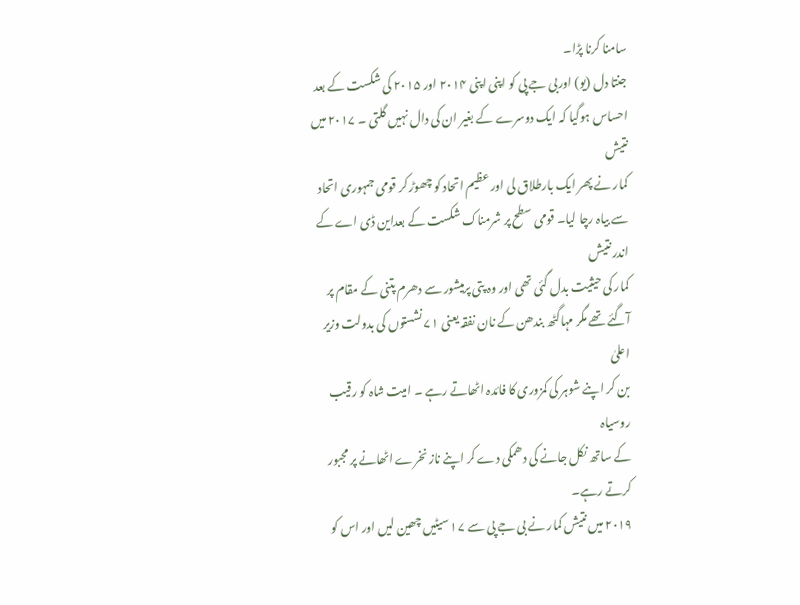سامنا کرنا پڑا۔
جنتا دل (یو) اوربی جے پی کو اپنی اپنی ۲۰۱۴ اور ۲۰۱۵ کی شکست کے بعد
احساس ہوگیا کہ ایک دوسرے کے بغیر ان کی دال نہیں گلتی ۔ ۲۰۱۷ میں نتیش
کمار نے پھر ایک بارطلاق لی اور عظیم اتحاد کو چھوڑ کر قومی جمہوری اتحاد
سے بیاہ رچا لیا۔ قومی سطح پر شرمناک شکست کے بعداین ڈی اے کے اندر نتیش
کمار کی حیثیت بدل گئی تھی اور وہ پتی پرمیشور سے دھرم پتنی کے مقام پر
آگئے تھے مگر مہاگٹھ بندھن کے نان نفقہ یعنی ۷۱ نشستوں کی بدولت وزیر اعلیٰ
بن کر اپنے شوہر کی کمزوری کا فائدہ اٹھاتے رہے ۔ امیت شاہ کو رقیب روسیاہ
کے ساتھ نکل جانے کی دھمکی دے کر اپنے ناز نخرے اٹھانے پر مجبور کرتے رہے۔
۲۰۱۹ میں نتیش کمار نے بی جے پی سے ۱۷ سیٹیں چھین لیں اور اس کو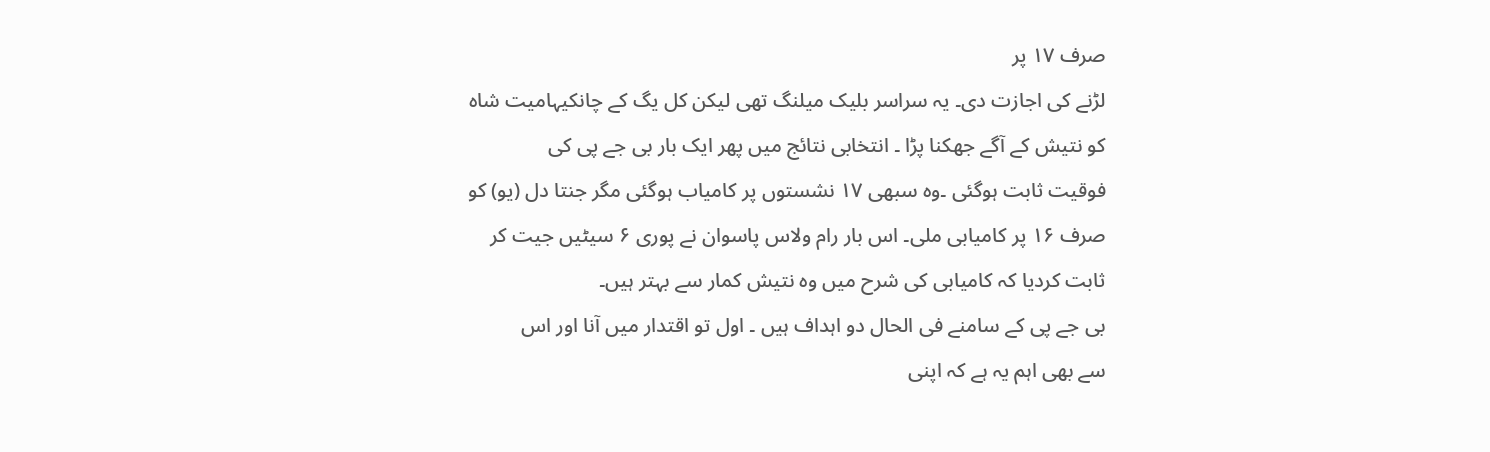صرف ۱۷ پر
لڑنے کی اجازت دی۔ یہ سراسر بلیک میلنگ تھی لیکن کل یگ کے چانکیہامیت شاہ
کو نتیش کے آگے جھکنا پڑا ۔ انتخابی نتائج میں پھر ایک بار بی جے پی کی
فوقیت ثابت ہوگئی ۔وہ سبھی ۱۷ نشستوں پر کامیاب ہوگئی مگر جنتا دل (یو) کو
صرف ۱۶ پر کامیابی ملی۔ اس بار رام ولاس پاسوان نے پوری ۶ سیٹیں جیت کر
ثابت کردیا کہ کامیابی کی شرح میں وہ نتیش کمار سے بہتر ہیں۔
بی جے پی کے سامنے فی الحال دو اہداف ہیں ۔ اول تو اقتدار میں آنا اور اس
سے بھی اہم یہ ہے کہ اپنی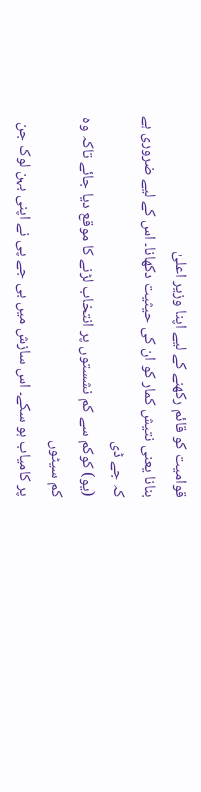قوامیت کو قائم رکھنے کے لیے اپنا وزیر اعلیٰ
بنانا یعنی نتیش کمار کو ان کی حیثیت دکھانا۔ اس کے لیے ضروری ہے کہ جے ڈی
(یو) کوکم سے کم نشستوں پر انتخاب لڑنے کا موقع دیا جائے تاکہ وہ کم سیٹوں
پر کامیاب ہو سکے۔ اس سازش میں بی جے پی نے اپنی بہن لوک جن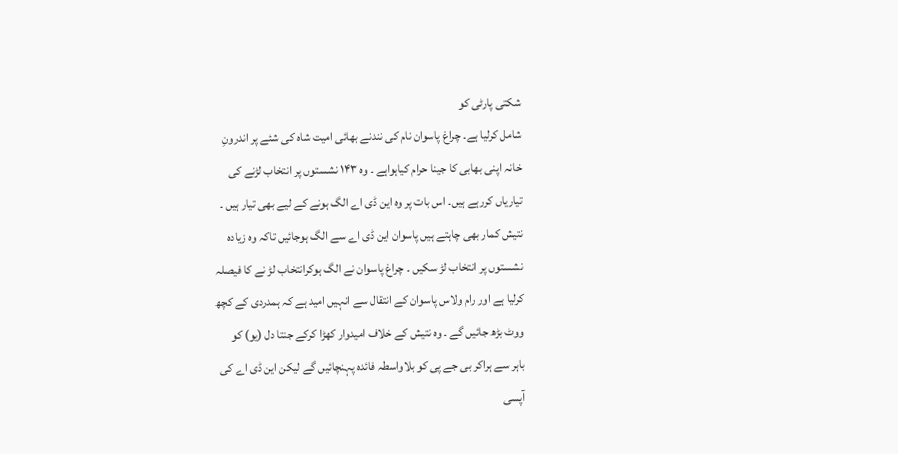شکتی پارٹی کو
شامل کرلیا ہے۔ چراغ پاسوان نام کی نندنے بھائی امیت شاہ کی شئے پر اندرونِ
خانہ اپنی بھابی کا جینا حرام کیاہواہے ۔ وہ ۱۴۳ نشستوں پر انتخاب لڑنے کی
تیاریاں کررہے ہیں۔ اس بات پر وہ این ڈی اے الگ ہونے کے لیے بھی تیار ہیں ۔
نتیش کمار بھی چاہتے ہیں پاسوان این ڈی اے سے الگ ہوجائیں تاکہ وہ زیادہ
نشستوں پر انتخاب لڑ سکیں ۔ چراغ پاسوان نے الگ ہوکرانتخاب لڑ نے کا فیصلہ
کرلیا ہے اور رام ولاس پاسوان کے انتقال سے انہیں امید ہے کہ ہمدردی کے کچھ
ووٹ بڑھ جائیں گے ۔ وہ نتیش کے خلاف امیدوار کھڑا کرکے جنتا دل (یو) کو
باہر سے ہراکر بی جے پی کو بلاواسطہ فائدہ پہنچائیں گے لیکن این ڈی اے کی
آپسی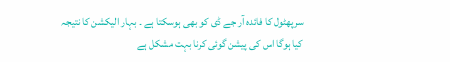سرپھٹول کا فائدہ آر جے ڈی کو بھی ہوسکتا ہے ۔ بہار الیکشن کا نتیجہ
کیا ہوگا اس کی پیشن گوئی کرنا بہت مشکل ہے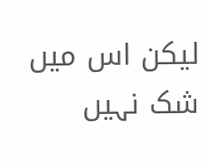لیکن اس میں شک نہیں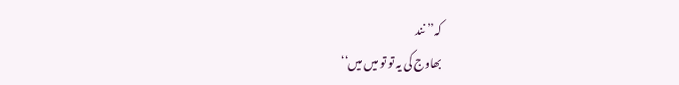کہ’’ نند
بھاوج کی یہ تو تو میں میں‘‘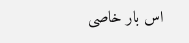اس بار خاصی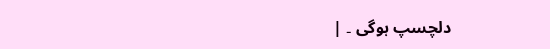دلچسپ ہوگی ۔ |